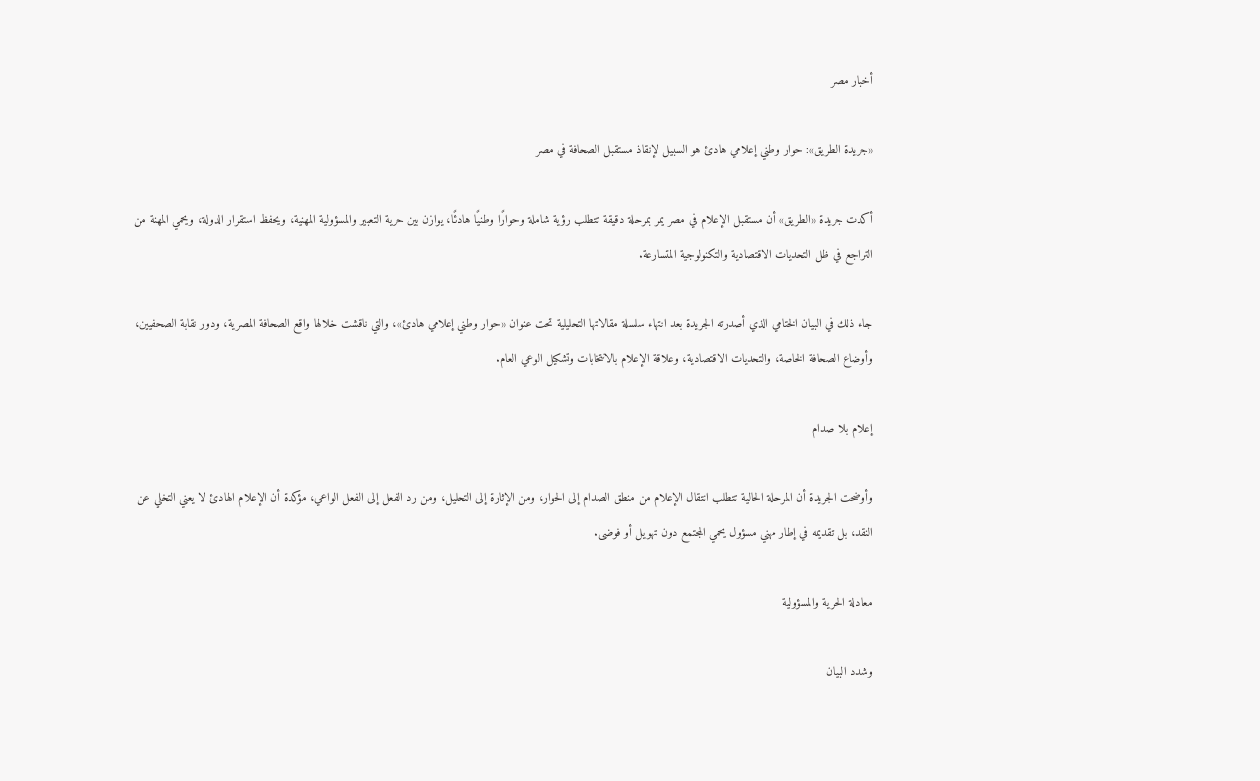أخبار مصر

«جريدة الطريق»: حوار وطني إعلامي هادئ هو السبيل لإنقاذ مستقبل الصحافة في مصر

أكدت جريدة «الطريق» أن مستقبل الإعلام في مصر يمر بمرحلة دقيقة تتطلب رؤية شاملة وحوارًا وطنيًا هادئًا، يوازن بين حرية التعبير والمسؤولية المهنية، ويحفظ استقرار الدولة، ويحمي المهنة من التراجع في ظل التحديات الاقتصادية والتكنولوجية المتسارعة.

جاء ذلك في البيان الختامي الذي أصدرته الجريدة بعد انتهاء سلسلة مقالاتها التحليلية تحت عنوان «حوار وطني إعلامي هادئ»، والتي ناقشت خلالها واقع الصحافة المصرية، ودور نقابة الصحفيين، وأوضاع الصحافة الخاصة، والتحديات الاقتصادية، وعلاقة الإعلام بالانتخابات وتشكيل الوعي العام.

إعلام بلا صدام

وأوضحت الجريدة أن المرحلة الحالية تتطلب انتقال الإعلام من منطق الصدام إلى الحوار، ومن الإثارة إلى التحليل، ومن رد الفعل إلى الفعل الواعي، مؤكدة أن الإعلام الهادئ لا يعني التخلي عن النقد، بل تقديمه في إطار مهني مسؤول يحمي المجتمع دون تهويل أو فوضى.

معادلة الحرية والمسؤولية

وشدد البيان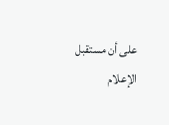على أن مستقبل الإعلام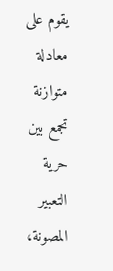يقوم على معادلة متوازنة تجمع بين حرية التعبير المصونة،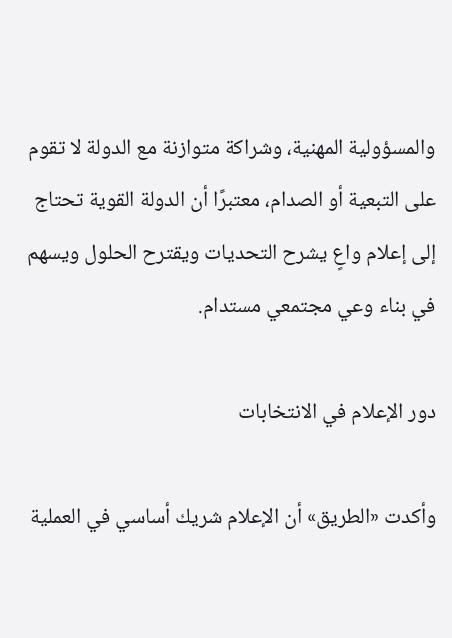والمسؤولية المهنية، وشراكة متوازنة مع الدولة لا تقوم على التبعية أو الصدام، معتبرًا أن الدولة القوية تحتاج إلى إعلام واعٍ يشرح التحديات ويقترح الحلول ويسهم في بناء وعي مجتمعي مستدام.

دور الإعلام في الانتخابات

وأكدت «الطريق» أن الإعلام شريك أساسي في العملية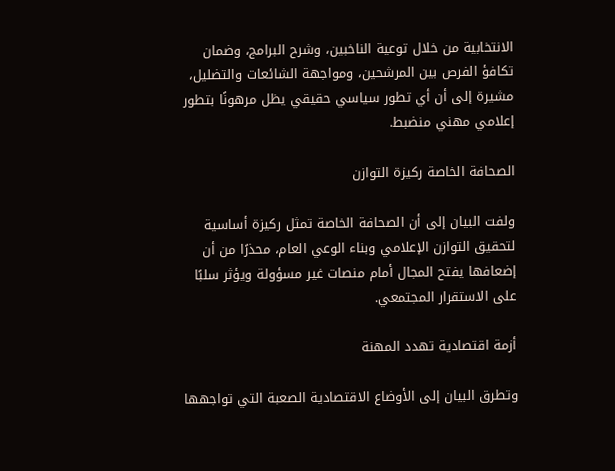الانتخابية من خلال توعية الناخبين، وشرح البرامج، وضمان تكافؤ الفرص بين المرشحين، ومواجهة الشائعات والتضليل، مشيرة إلى أن أي تطور سياسي حقيقي يظل مرهونًا بتطور إعلامي مهني منضبط.

الصحافة الخاصة ركيزة التوازن

ولفت البيان إلى أن الصحافة الخاصة تمثل ركيزة أساسية لتحقيق التوازن الإعلامي وبناء الوعي العام، محذرًا من أن إضعافها يفتح المجال أمام منصات غير مسؤولة ويؤثر سلبًا على الاستقرار المجتمعي.

أزمة اقتصادية تهدد المهنة

وتطرق البيان إلى الأوضاع الاقتصادية الصعبة التي تواجهها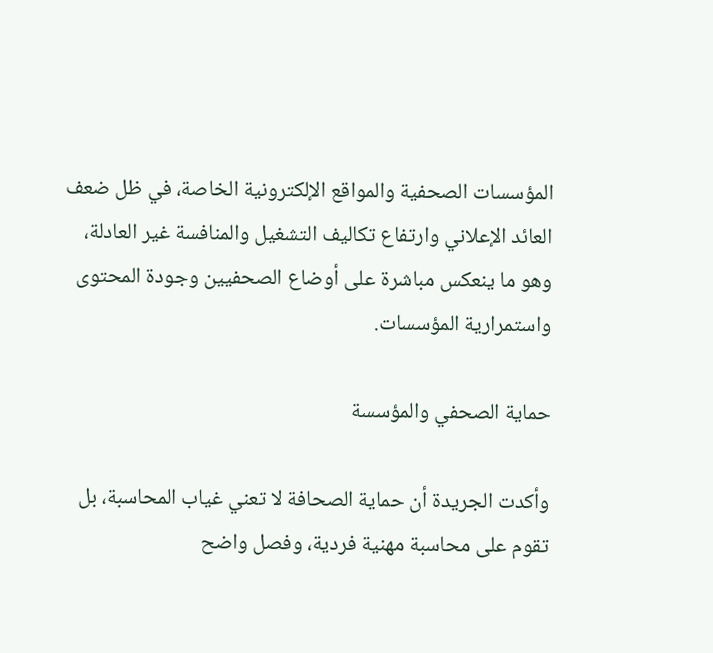المؤسسات الصحفية والمواقع الإلكترونية الخاصة، في ظل ضعف العائد الإعلاني وارتفاع تكاليف التشغيل والمنافسة غير العادلة، وهو ما ينعكس مباشرة على أوضاع الصحفيين وجودة المحتوى واستمرارية المؤسسات.

حماية الصحفي والمؤسسة

وأكدت الجريدة أن حماية الصحافة لا تعني غياب المحاسبة، بل تقوم على محاسبة مهنية فردية، وفصل واضح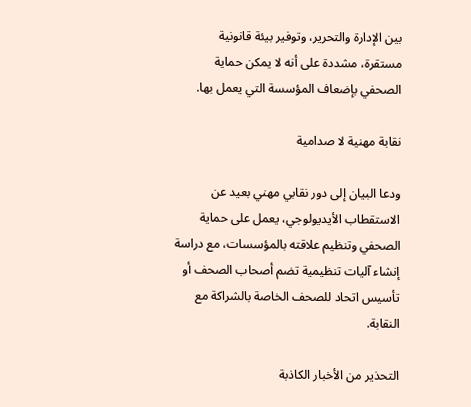بين الإدارة والتحرير، وتوفير بيئة قانونية مستقرة، مشددة على أنه لا يمكن حماية الصحفي بإضعاف المؤسسة التي يعمل بها.

نقابة مهنية لا صدامية

ودعا البيان إلى دور نقابي مهني بعيد عن الاستقطاب الأيديولوجي، يعمل على حماية الصحفي وتنظيم علاقته بالمؤسسات، مع دراسة إنشاء آليات تنظيمية تضم أصحاب الصحف أو تأسيس اتحاد للصحف الخاصة بالشراكة مع النقابة.

التحذير من الأخبار الكاذبة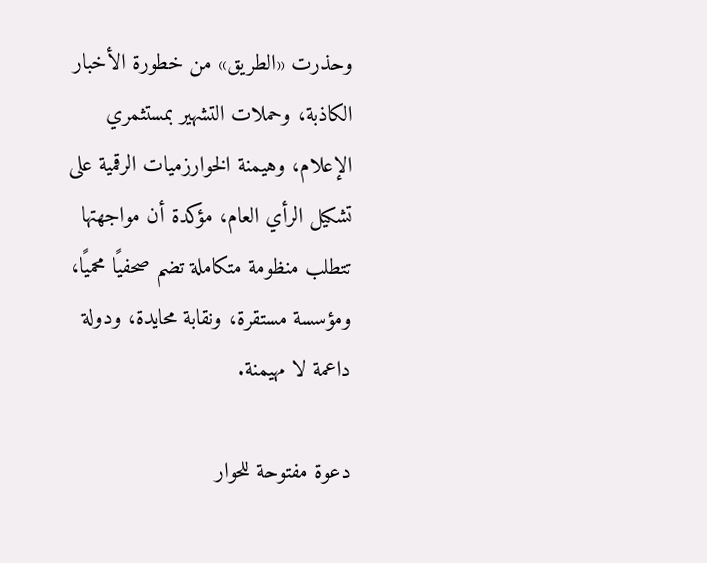وحذرت «الطريق» من خطورة الأخبار الكاذبة، وحملات التشهير بمستثمري الإعلام، وهيمنة الخوارزميات الرقمية على تشكيل الرأي العام، مؤكدة أن مواجهتها تتطلب منظومة متكاملة تضم صحفيًا محميًا، ومؤسسة مستقرة، ونقابة محايدة، ودولة داعمة لا مهيمنة.

دعوة مفتوحة للحوار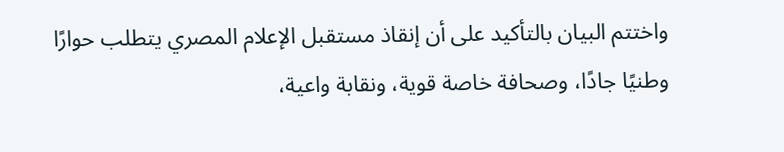واختتم البيان بالتأكيد على أن إنقاذ مستقبل الإعلام المصري يتطلب حوارًا وطنيًا جادًا، وصحافة خاصة قوية، ونقابة واعية،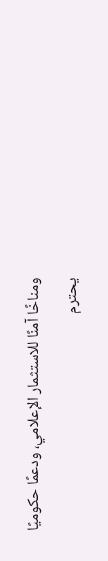ومناخًا آمنًا للاستثمار الإعلامي، ودعمًا حكوميًا يحترم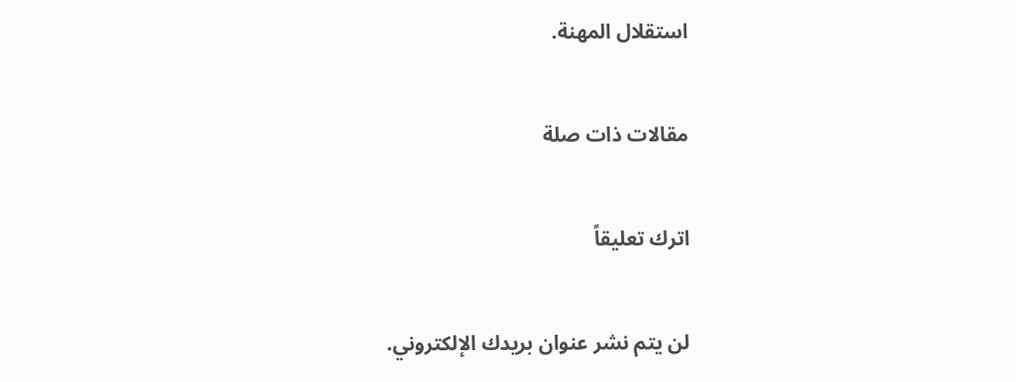استقلال المهنة.

مقالات ذات صلة

اترك تعليقاً

لن يتم نشر عنوان بريدك الإلكتروني.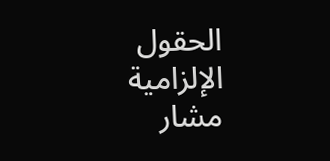الحقول الإلزامية مشار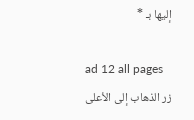إليها بـ *

ad 12 all pages
زر الذهاب إلى الأعلى